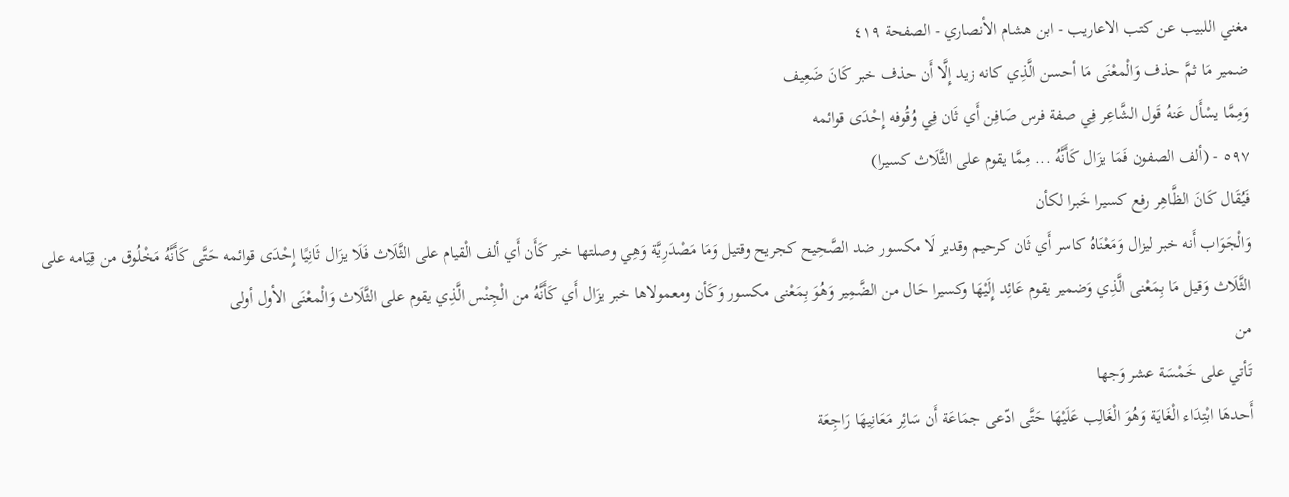مغني اللبيب عن كتب الاعاريب - ابن هشام الأنصاري - الصفحة ٤١٩
ضمير مَا ثمَّ حذف وَالْمعْنَى مَا أحسن الَّذِي كانه زيد إِلَّا أَن حذف خبر كَانَ ضَعِيف
وَمِمَّا يسْأَل عَنهُ قَول الشَّاعِر فِي صفة فرس صَافِن أَي ثَان فِي وُقُوفه إِحْدَى قوائمه
٥٩٧ - (ألف الصفون فَمَا يزَال كَأَنَّهُ ... مِمَّا يقوم على الثَّلَاث كسيرا)
فَيُقَال كَانَ الظَّاهِر رفع كسيرا خَبرا لكأن
وَالْجَوَاب أَنه خبر ليزال وَمَعْنَاهُ كاسر أَي ثَان كرحيم وقدير لَا مكسور ضد الصَّحِيح كجريح وقتيل وَمَا مَصْدَرِيَّة وَهِي وصلتها خبر كَأَن أَي ألف الْقيام على الثَّلَاث فَلَا يزَال ثَانِيًا إِحْدَى قوائمه حَتَّى كَأَنَّهُ مَخْلُوق من قِيَامه على الثَّلَاث وَقيل مَا بِمَعْنى الَّذِي وَضمير يقوم عَائِد إِلَيْهَا وكسيرا حَال من الضَّمِير وَهُوَ بِمَعْنى مكسور وَكَأن ومعمولاها خبر يزَال أَي كَأَنَّهُ من الْجِنْس الَّذِي يقوم على الثَّلَاث وَالْمعْنَى الأول أولى
من
تَأتي على خَمْسَة عشر وَجها
أَحدهَا ابْتِدَاء الْغَايَة وَهُوَ الْغَالِب عَلَيْهَا حَتَّى ادّعى جمَاعَة أَن سَائِر مَعَانِيهَا رَاجِعَة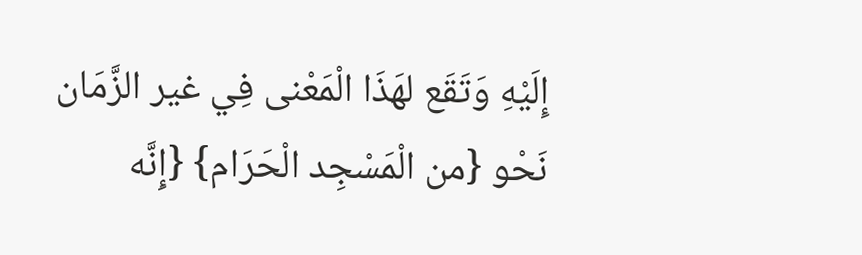إِلَيْهِ وَتَقَع لهَذَا الْمَعْنى فِي غير الزَّمَان نَحْو {من الْمَسْجِد الْحَرَام} {إِنَّه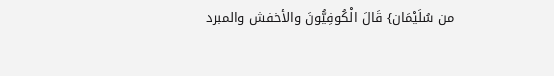من سُلَيْمَان} قَالَ الْكُوفِيُّونَ والأخفش والمبرد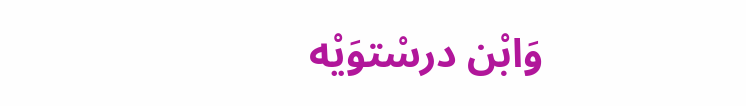وَابْن درسْتوَيْه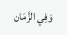وَفِي الزَّمَان